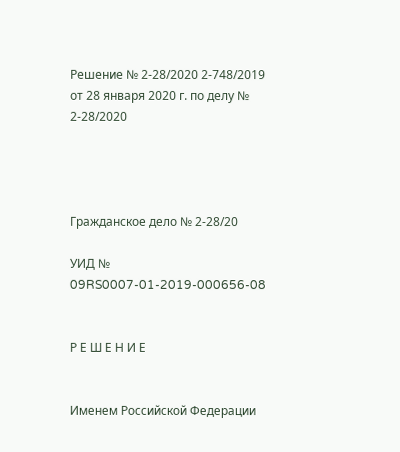Решение № 2-28/2020 2-748/2019 от 28 января 2020 г. по делу № 2-28/2020




Гражданское дело № 2-28/20

УИД № 09RS0007-01-2019-000656-08


Р Е Ш Е Н И Е


Именем Российской Федерации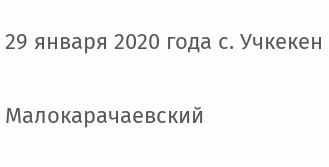29 января 2020 года с. Учкекен

Малокарачаевский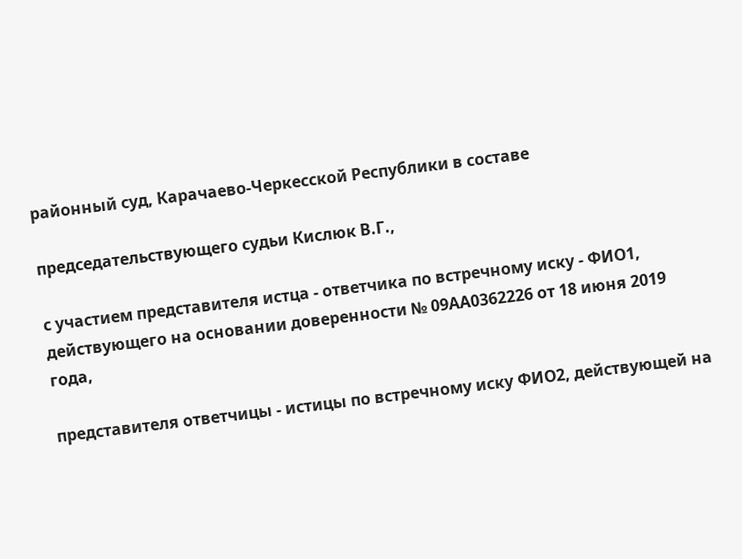районный суд, Карачаево-Черкесской Республики в составе

председательствующего судьи Кислюк В.Г.,

с участием представителя истца - ответчика по встречному иску - ФИО1, действующего на основании доверенности № 09АА0362226 от 18 июня 2019 года,

представителя ответчицы - истицы по встречному иску ФИО2, действующей на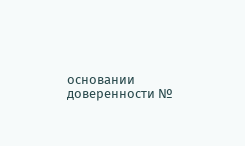основании доверенности №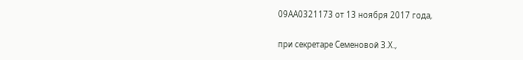09АА0321173 от 13 ноября 2017 года,

при секретаре Семеновой З.Х.,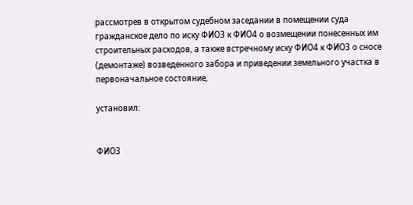рассмотрев в открытом судебном заседании в помещении суда гражданское дело по иску ФИО3 к ФИО4 о возмещении понесенных им строительных расходов, а также встречному иску ФИО4 к ФИО3 о сносе (демонтаже) возведенного забора и приведении земельного участка в первоначальное состояние,

установил:


ФИО3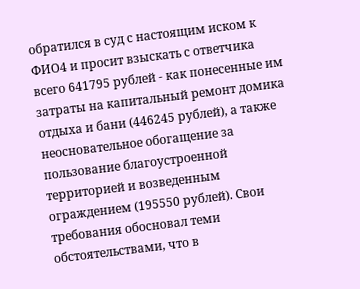обратился в суд с настоящим иском к ФИО4 и просит взыскать с ответчика всего 641795 рублей - как понесенные им затраты на капитальный ремонт домика отдыха и бани (446245 рублей), а также неосновательное обогащение за пользование благоустроенной территорией и возведенным ограждением (195550 рублей). Свои требования обосновал теми обстоятельствами, что в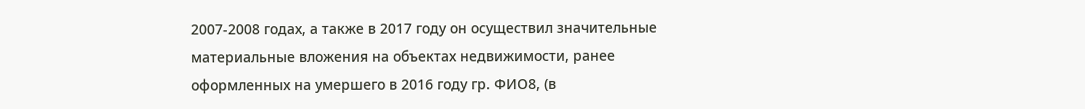2007-2008 годах, а также в 2017 году он осуществил значительные материальные вложения на объектах недвижимости, ранее оформленных на умершего в 2016 году гр. ФИО8, (в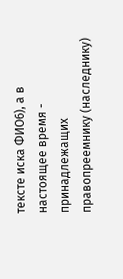тексте иска ФИО6), а в настоящее время - принадлежащих правопреемнику (наследнику)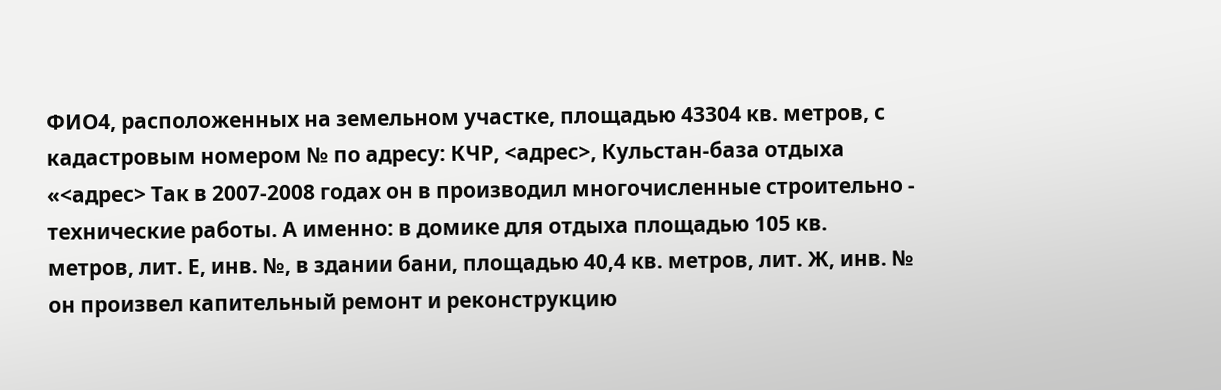ФИО4, расположенных на земельном участке, площадью 43304 кв. метров, с кадастровым номером № по адресу: КЧР, <адрес>, Кульстан-база отдыха «<адрес> Так в 2007-2008 годах он в производил многочисленные строительно - технические работы. А именно: в домике для отдыха площадью 105 кв. метров, лит. Е, инв. №, в здании бани, площадью 40,4 кв. метров, лит. Ж, инв. № он произвел капительный ремонт и реконструкцию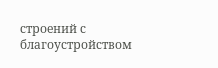строений с благоустройством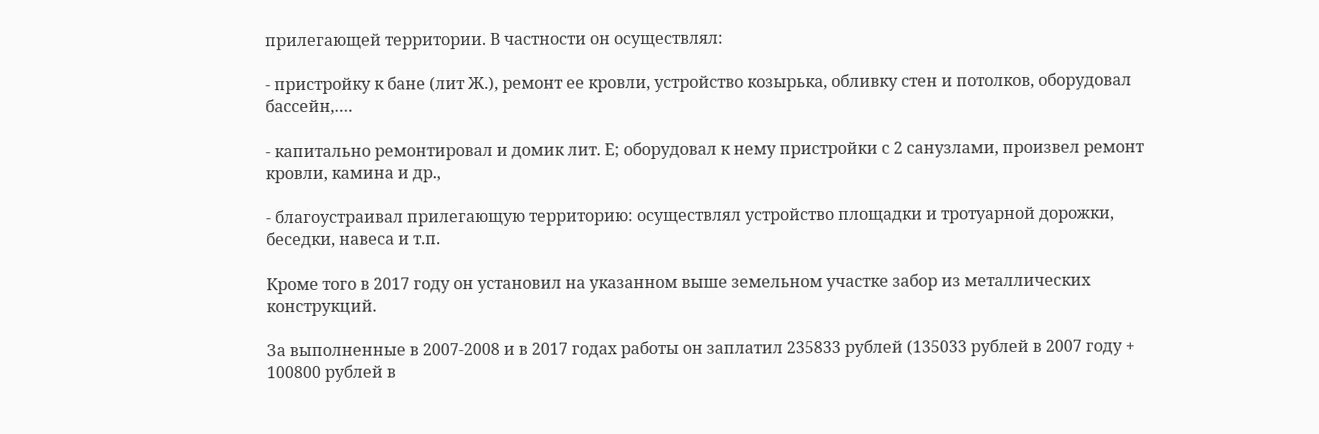прилегающей территории. В частности он осуществлял:

- пристройку к бане (лит Ж.), ремонт ее кровли, устройство козырька, обливку стен и потолков, оборудовал бассейн,….

- капитально ремонтировал и домик лит. Е; оборудовал к нему пристройки с 2 санузлами, произвел ремонт кровли, камина и др.,

- благоустраивал прилегающую территорию: осуществлял устройство площадки и тротуарной дорожки, беседки, навеса и т.п.

Кроме того в 2017 году он установил на указанном выше земельном участке забор из металлических конструкций.

За выполненные в 2007-2008 и в 2017 годах работы он заплатил 235833 рублей (135033 рублей в 2007 году + 100800 рублей в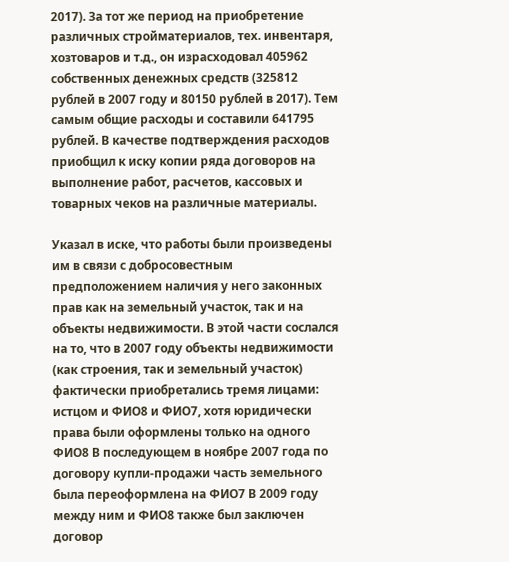2017). За тот же период на приобретение различных стройматериалов, тех. инвентаря, хозтоваров и т.д., он израсходовал 405962 собственных денежных средств (325812 рублей в 2007 году и 80150 рублей в 2017). Тем самым общие расходы и составили 641795 рублей. В качестве подтверждения расходов приобщил к иску копии ряда договоров на выполнение работ, расчетов, кассовых и товарных чеков на различные материалы.

Указал в иске, что работы были произведены им в связи с добросовестным предположением наличия у него законных прав как на земельный участок, так и на объекты недвижимости. В этой части сослался на то, что в 2007 году объекты недвижимости (как строения, так и земельный участок) фактически приобретались тремя лицами: истцом и ФИО8 и ФИО7, хотя юридически права были оформлены только на одного ФИО8 В последующем в ноябре 2007 года по договору купли-продажи часть земельного была переоформлена на ФИО7 В 2009 году между ним и ФИО8 также был заключен договор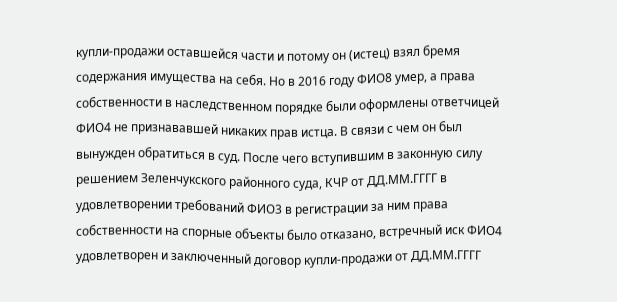купли-продажи оставшейся части и потому он (истец) взял бремя содержания имущества на себя. Но в 2016 году ФИО8 умер, а права собственности в наследственном порядке были оформлены ответчицей ФИО4 не признававшей никаких прав истца. В связи с чем он был вынужден обратиться в суд. После чего вступившим в законную силу решением Зеленчукского районного суда, КЧР от ДД.ММ.ГГГГ в удовлетворении требований ФИО3 в регистрации за ним права собственности на спорные объекты было отказано, встречный иск ФИО4 удовлетворен и заключенный договор купли-продажи от ДД.ММ.ГГГГ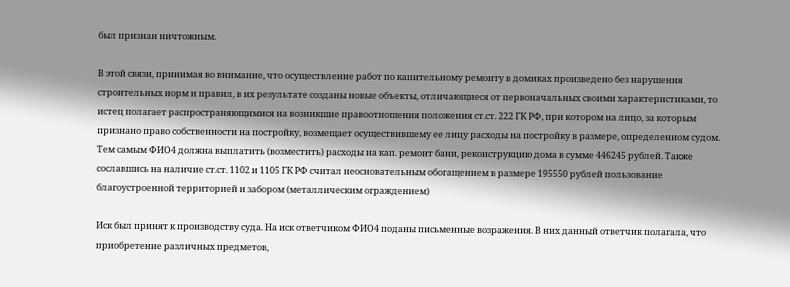был признан ничтожным.

В этой связи, принимая во внимание, что осуществление работ по капительному ремонту в домиках произведено без нарушения строительных норм и правил, в их результате созданы новые объекты, отличающиеся от первоначальных своими характеристиками, то истец полагает распространяющимися на возникшие правоотношения положения ст.ст. 222 ГК РФ, при котором на лицо, за которым признано право собственности на постройку, возмещает осуществившему ее лицу расходы на постройку в размере, определенном судом. Тем самым ФИО4 должна выплатить (возместить) расходы на кап. ремонт бани, реконструкцию дома в сумме 446245 рублей. Также сославшись на наличие ст.ст. 1102 и 1105 ГК РФ считал неосновательным обогащением в размере 195550 рублей пользование благоустроенной территорией и забором (металлическим ограждением)

Иск был принят к производству суда. На иск ответчиком ФИО4 поданы письменные возражения. В них данный ответчик полагала, что приобретение различных предметов,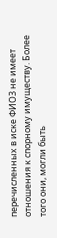перечисленных в иске ФИО3 не имеет отношения к спорному имуществу. Более того они, могли быть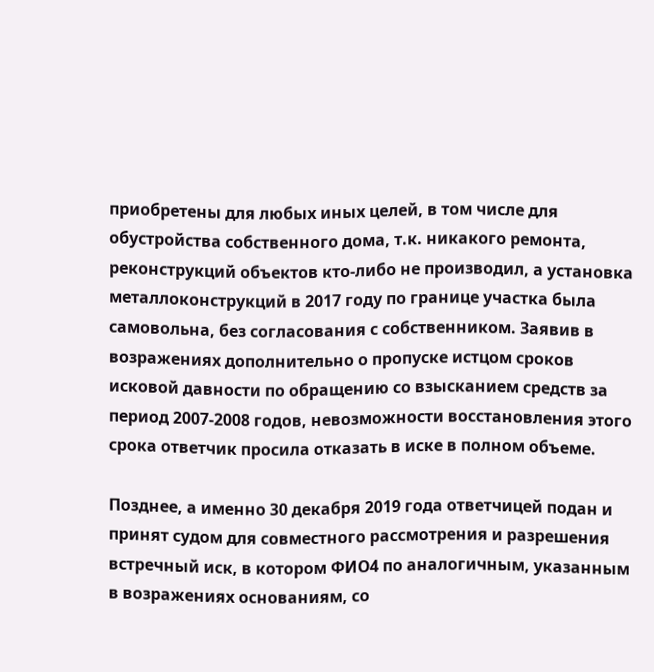приобретены для любых иных целей, в том числе для обустройства собственного дома, т.к. никакого ремонта, реконструкций объектов кто-либо не производил, а установка металлоконструкций в 2017 году по границе участка была самовольна, без согласования с собственником. Заявив в возражениях дополнительно о пропуске истцом сроков исковой давности по обращению со взысканием средств за период 2007-2008 годов, невозможности восстановления этого срока ответчик просила отказать в иске в полном объеме.

Позднее, а именно 30 декабря 2019 года ответчицей подан и принят судом для совместного рассмотрения и разрешения встречный иск, в котором ФИО4 по аналогичным, указанным в возражениях основаниям, со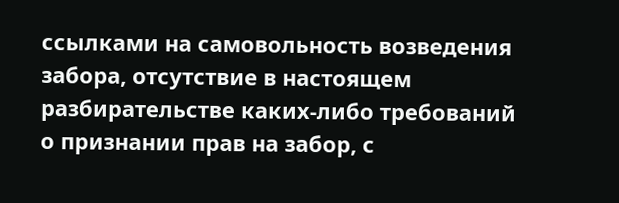ссылками на самовольность возведения забора, отсутствие в настоящем разбирательстве каких-либо требований о признании прав на забор, с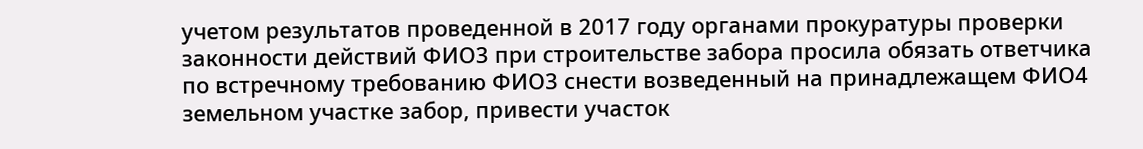учетом результатов проведенной в 2017 году органами прокуратуры проверки законности действий ФИО3 при строительстве забора просила обязать ответчика по встречному требованию ФИО3 снести возведенный на принадлежащем ФИО4 земельном участке забор, привести участок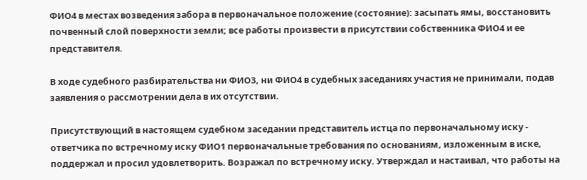ФИО4 в местах возведения забора в первоначальное положение (состояние): засыпать ямы, восстановить почвенный слой поверхности земли; все работы произвести в присутствии собственника ФИО4 и ее представителя.

В ходе судебного разбирательства ни ФИО3, ни ФИО4 в судебных заседаниях участия не принимали, подав заявления о рассмотрении дела в их отсутствии.

Присутствующий в настоящем судебном заседании представитель истца по первоначальному иску - ответчика по встречному иску ФИО1 первоначальные требования по основаниям, изложенным в иске, поддержал и просил удовлетворить. Возражал по встречному иску. Утверждал и настаивал, что работы на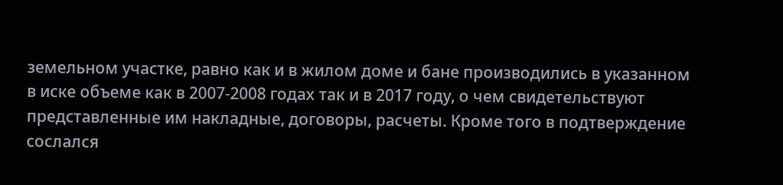земельном участке, равно как и в жилом доме и бане производились в указанном в иске объеме как в 2007-2008 годах так и в 2017 году, о чем свидетельствуют представленные им накладные, договоры, расчеты. Кроме того в подтверждение сослался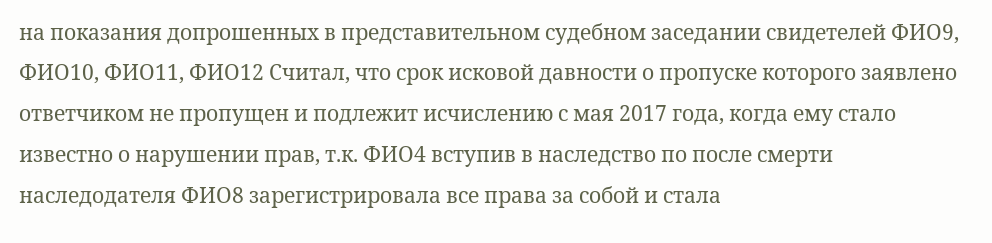на показания допрошенных в представительном судебном заседании свидетелей ФИО9, ФИО10, ФИО11, ФИО12 Считал, что срок исковой давности о пропуске которого заявлено ответчиком не пропущен и подлежит исчислению с мая 2017 года, когда ему стало известно о нарушении прав, т.к. ФИО4 вступив в наследство по после смерти наследодателя ФИО8 зарегистрировала все права за собой и стала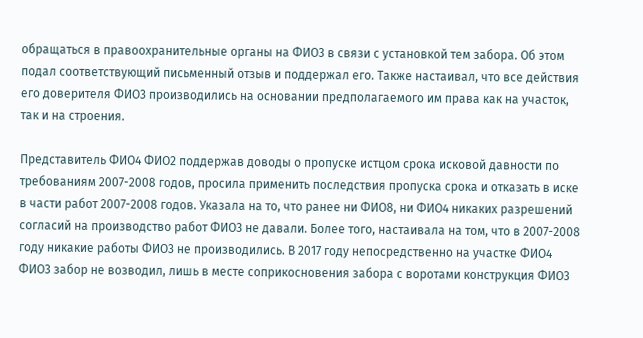обращаться в правоохранительные органы на ФИО3 в связи с установкой тем забора. Об этом подал соответствующий письменный отзыв и поддержал его. Также настаивал, что все действия его доверителя ФИО3 производились на основании предполагаемого им права как на участок, так и на строения.

Представитель ФИО4 ФИО2 поддержав доводы о пропуске истцом срока исковой давности по требованиям 2007-2008 годов, просила применить последствия пропуска срока и отказать в иске в части работ 2007-2008 годов. Указала на то, что ранее ни ФИО8, ни ФИО4 никаких разрешений согласий на производство работ ФИО3 не давали. Более того, настаивала на том, что в 2007-2008 году никакие работы ФИО3 не производились. В 2017 году непосредственно на участке ФИО4 ФИО3 забор не возводил, лишь в месте соприкосновения забора с воротами конструкция ФИО3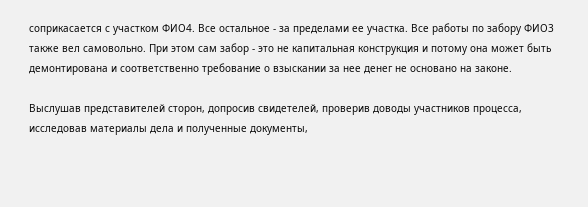соприкасается с участком ФИО4. Все остальное - за пределами ее участка. Все работы по забору ФИО3 также вел самовольно. При этом сам забор - это не капитальная конструкция и потому она может быть демонтирована и соответственно требование о взыскании за нее денег не основано на законе.

Выслушав представителей сторон, допросив свидетелей, проверив доводы участников процесса, исследовав материалы дела и полученные документы,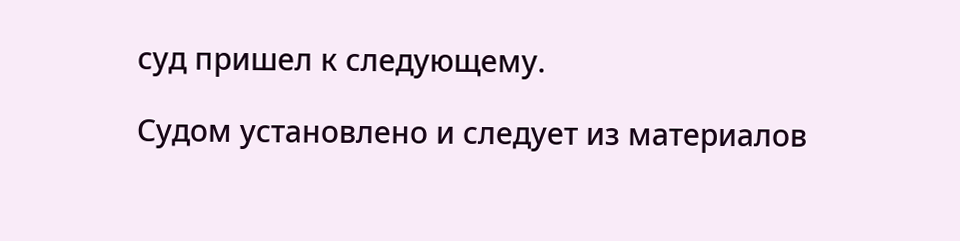суд пришел к следующему.

Судом установлено и следует из материалов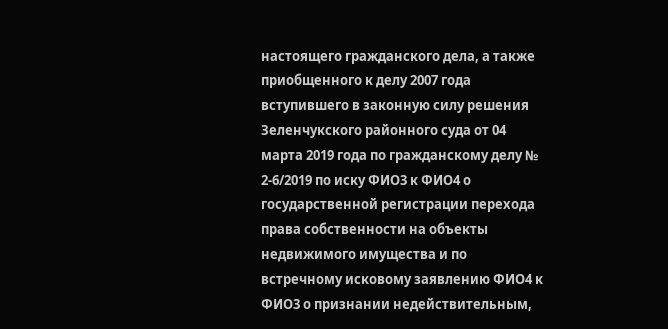настоящего гражданского дела, а также приобщенного к делу 2007 года вступившего в законную силу решения Зеленчукского районного суда от 04 марта 2019 года по гражданскому делу № 2-6/2019 по иску ФИО3 к ФИО4 о государственной регистрации перехода права собственности на объекты недвижимого имущества и по встречному исковому заявлению ФИО4 к ФИО3 о признании недействительным,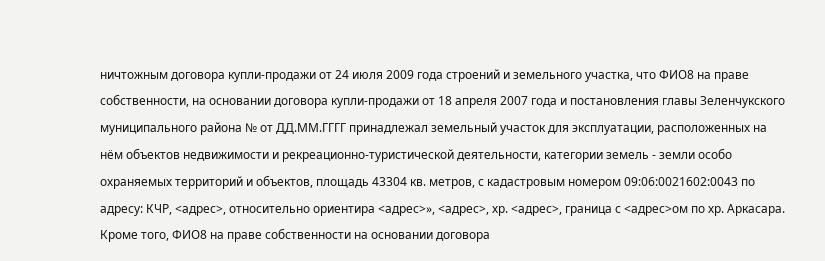ничтожным договора купли-продажи от 24 июля 2009 года строений и земельного участка, что ФИО8 на праве собственности, на основании договора купли-продажи от 18 апреля 2007 года и постановления главы Зеленчукского муниципального района № от ДД.ММ.ГГГГ принадлежал земельный участок для эксплуатации, расположенных на нём объектов недвижимости и рекреационно-туристической деятельности, категории земель - земли особо охраняемых территорий и объектов, площадь 43304 кв. метров, с кадастровым номером 09:06:0021602:0043 по адресу: КЧР, <адрес>, относительно ориентира <адрес>», <адрес>, хр. <адрес>, граница с <адрес>ом по хр. Аркасара. Кроме того, ФИО8 на праве собственности на основании договора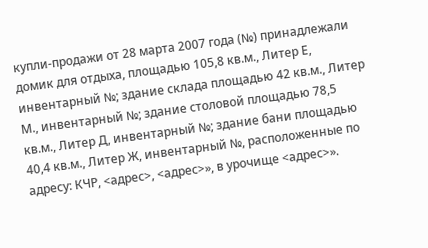купли-продажи от 28 марта 2007 года (№) принадлежали домик для отдыха, площадью 105,8 кв.м., Литер Е, инвентарный №; здание склада площадью 42 кв.м., Литер М., инвентарный №; здание столовой площадью 78,5 кв.м., Литер Д, инвентарный №; здание бани площадью 40,4 кв.м., Литер Ж, инвентарный №, расположенные по адресу: КЧР, <адрес>, <адрес>», в урочище <адрес>».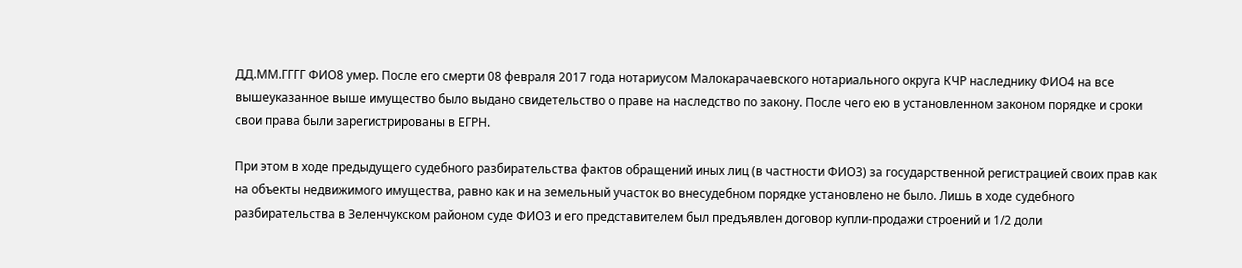ДД.ММ.ГГГГ ФИО8 умер. После его смерти 08 февраля 2017 года нотариусом Малокарачаевского нотариального округа КЧР наследнику ФИО4 на все вышеуказанное выше имущество было выдано свидетельство о праве на наследство по закону. После чего ею в установленном законом порядке и сроки свои права были зарегистрированы в ЕГРН.

При этом в ходе предыдущего судебного разбирательства фактов обращений иных лиц (в частности ФИО3) за государственной регистрацией своих прав как на объекты недвижимого имущества, равно как и на земельный участок во внесудебном порядке установлено не было. Лишь в ходе судебного разбирательства в Зеленчукском районом суде ФИО3 и его представителем был предъявлен договор купли-продажи строений и 1/2 доли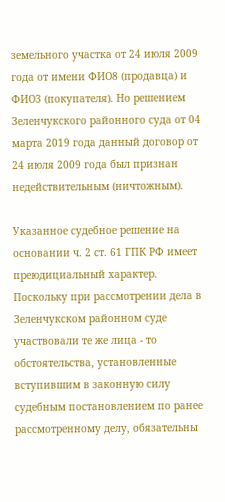земельного участка от 24 июля 2009 года от имени ФИО8 (продавца) и ФИО3 (покупателя). Но решением Зеленчукского районного суда от 04 марта 2019 года данный договор от 24 июля 2009 года был признан недействительным (ничтожным).

Указанное судебное решение на основании ч. 2 ст. 61 ГПК РФ имеет преюдициальный характер. Поскольку при рассмотрении дела в Зеленчукском районном суде участвовали те же лица - то обстоятельства, установленные вступившим в законную силу судебным постановлением по ранее рассмотренному делу, обязательны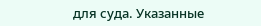для суда. Указанные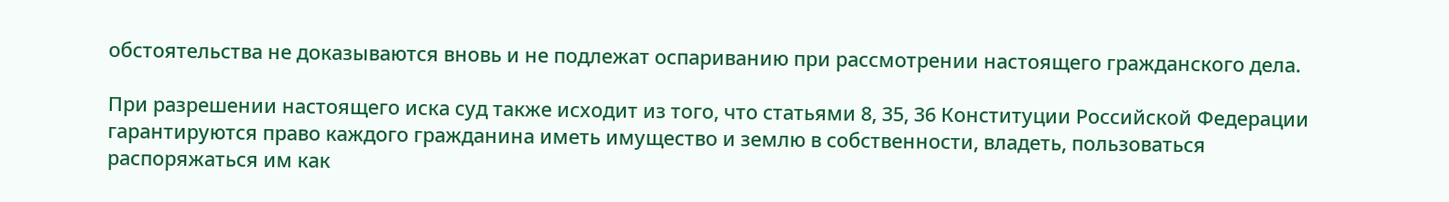обстоятельства не доказываются вновь и не подлежат оспариванию при рассмотрении настоящего гражданского дела.

При разрешении настоящего иска суд также исходит из того, что статьями 8, 35, 36 Конституции Российской Федерации гарантируются право каждого гражданина иметь имущество и землю в собственности, владеть, пользоваться распоряжаться им как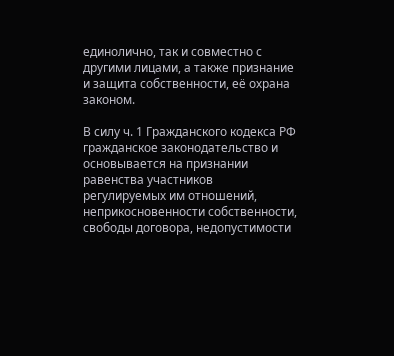единолично, так и совместно с другими лицами, а также признание и защита собственности, её охрана законом.

В силу ч. 1 Гражданского кодекса РФ гражданское законодательство и основывается на признании равенства участников регулируемых им отношений, неприкосновенности собственности, свободы договора, недопустимости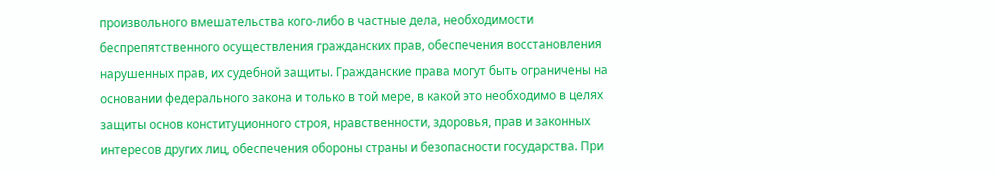произвольного вмешательства кого-либо в частные дела, необходимости беспрепятственного осуществления гражданских прав, обеспечения восстановления нарушенных прав, их судебной защиты. Гражданские права могут быть ограничены на основании федерального закона и только в той мере, в какой это необходимо в целях защиты основ конституционного строя, нравственности, здоровья, прав и законных интересов других лиц, обеспечения обороны страны и безопасности государства. При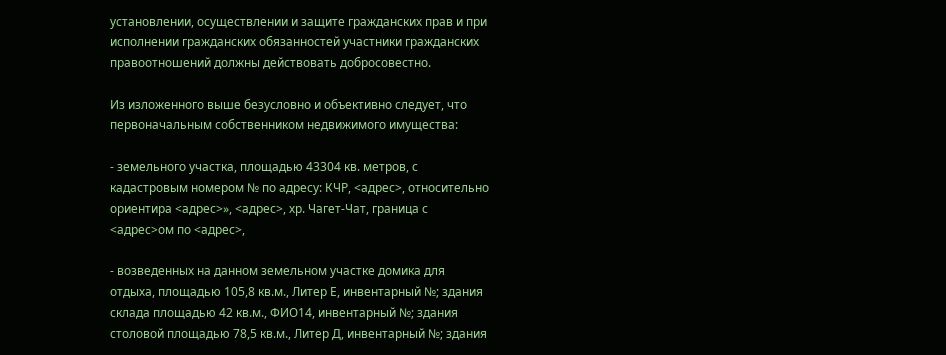установлении, осуществлении и защите гражданских прав и при исполнении гражданских обязанностей участники гражданских правоотношений должны действовать добросовестно.

Из изложенного выше безусловно и объективно следует, что первоначальным собственником недвижимого имущества:

- земельного участка, площадью 43304 кв. метров, с кадастровым номером № по адресу: КЧР, <адрес>, относительно ориентира <адрес>», <адрес>, хр. Чагет-Чат, граница с <адрес>ом по <адрес>,

- возведенных на данном земельном участке домика для отдыха, площадью 105,8 кв.м., Литер Е, инвентарный №; здания склада площадью 42 кв.м., ФИО14, инвентарный №; здания столовой площадью 78,5 кв.м., Литер Д, инвентарный №; здания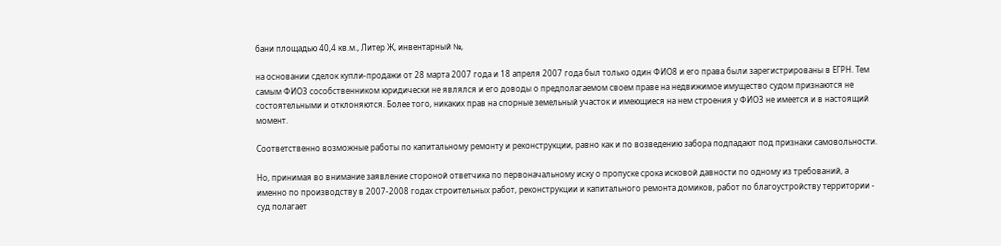бани площадью 40,4 кв.м., Литер Ж, инвентарный №,

на основании сделок купли-продажи от 28 марта 2007 года и 18 апреля 2007 года был только один ФИО8 и его права были зарегистрированы в ЕГРН. Тем самым ФИО3 сособственником юридически не являлся и его доводы о предполагаемом своем праве на недвижимое имущество судом признаются не состоятельными и отклоняются. Более того, никаких прав на спорные земельный участок и имеющиеся на нем строения у ФИО3 не имеется и в настоящий момент.

Соответственно возможные работы по капитальному ремонту и реконструкции, равно как и по возведению забора подпадают под признаки самовольности.

Но, принимая во внимание заявление стороной ответчика по первоначальному иску о пропуске срока исковой давности по одному из требований, а именно по производству в 2007-2008 годах строительных работ, реконструкции и капитального ремонта домиков, работ по благоустройству территории - суд полагает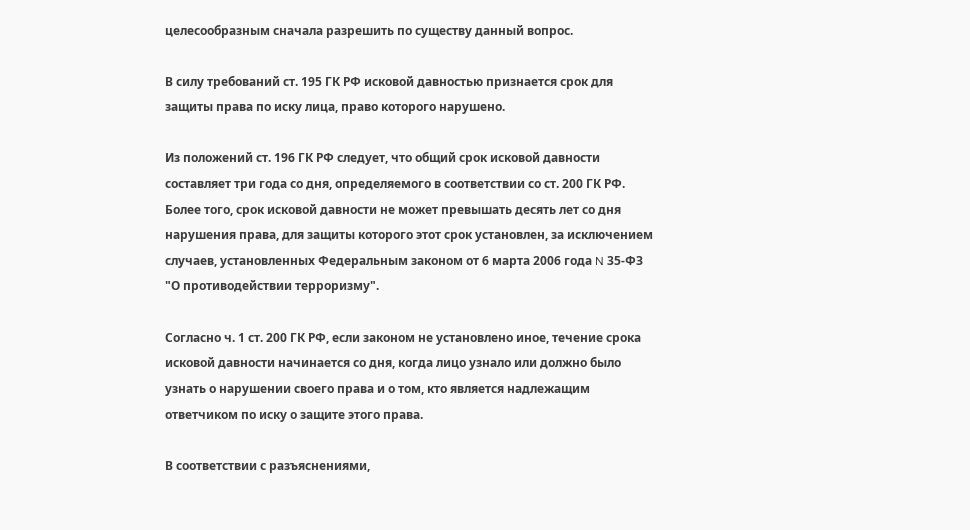целесообразным сначала разрешить по существу данный вопрос.

В силу требований ст. 195 ГК РФ исковой давностью признается срок для защиты права по иску лица, право которого нарушено.

Из положений ст. 196 ГК РФ следует, что общий срок исковой давности составляет три года со дня, определяемого в соответствии со ст. 200 ГК РФ. Более того, срок исковой давности не может превышать десять лет со дня нарушения права, для защиты которого этот срок установлен, за исключением случаев, установленных Федеральным законом от 6 марта 2006 года N 35-ФЗ "О противодействии терроризму".

Согласно ч. 1 ст. 200 ГК РФ, если законом не установлено иное, течение срока исковой давности начинается со дня, когда лицо узнало или должно было узнать о нарушении своего права и о том, кто является надлежащим ответчиком по иску о защите этого права.

В соответствии с разъяснениями,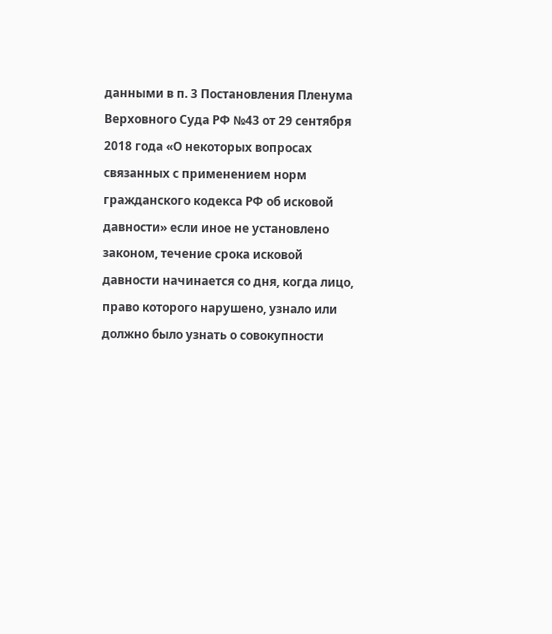данными в п. 3 Постановления Пленума Верховного Суда РФ №43 от 29 сентября 2018 года «О некоторых вопросах связанных с применением норм гражданского кодекса РФ об исковой давности» если иное не установлено законом, течение срока исковой давности начинается со дня, когда лицо, право которого нарушено, узнало или должно было узнать о совокупности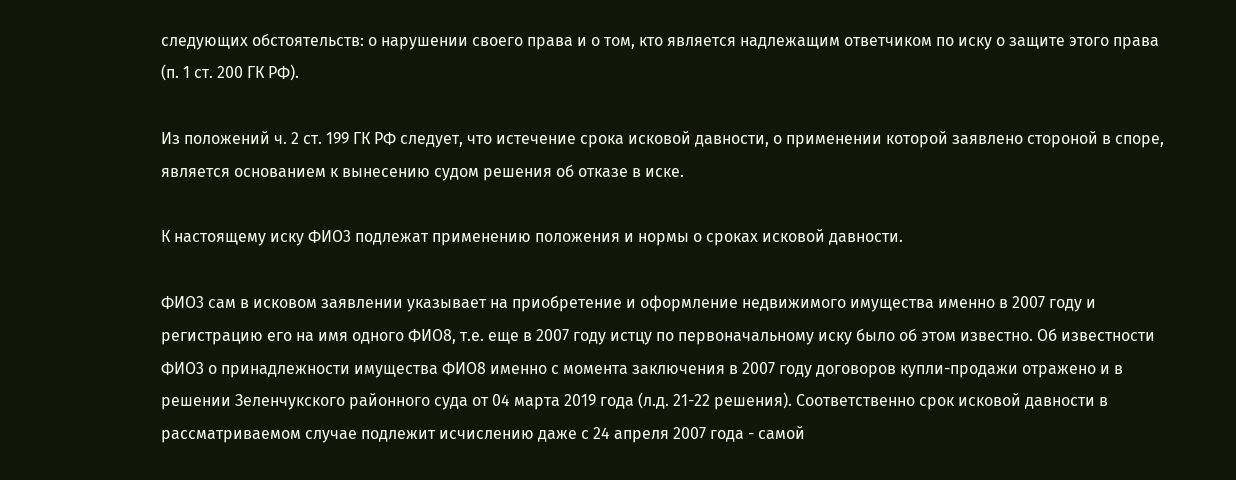следующих обстоятельств: о нарушении своего права и о том, кто является надлежащим ответчиком по иску о защите этого права (п. 1 ст. 200 ГК РФ).

Из положений ч. 2 ст. 199 ГК РФ следует, что истечение срока исковой давности, о применении которой заявлено стороной в споре, является основанием к вынесению судом решения об отказе в иске.

К настоящему иску ФИО3 подлежат применению положения и нормы о сроках исковой давности.

ФИО3 сам в исковом заявлении указывает на приобретение и оформление недвижимого имущества именно в 2007 году и регистрацию его на имя одного ФИО8, т.е. еще в 2007 году истцу по первоначальному иску было об этом известно. Об известности ФИО3 о принадлежности имущества ФИО8 именно с момента заключения в 2007 году договоров купли-продажи отражено и в решении Зеленчукского районного суда от 04 марта 2019 года (л.д. 21-22 решения). Соответственно срок исковой давности в рассматриваемом случае подлежит исчислению даже с 24 апреля 2007 года - самой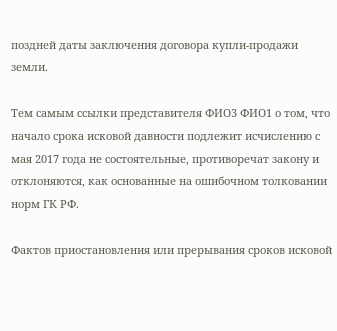поздней даты заключения договора купли-продажи земли.

Тем самым ссылки представителя ФИО3 ФИО1 о том, что начало срока исковой давности подлежит исчислению с мая 2017 года не состоятельные, противоречат закону и отклоняются, как основанные на ошибочном толковании норм ГК РФ.

Фактов приостановления или прерывания сроков исковой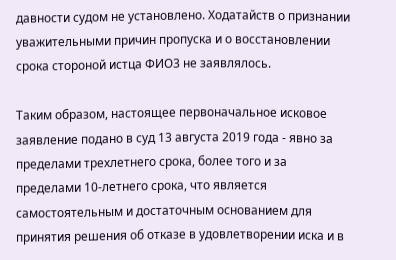давности судом не установлено. Ходатайств о признании уважительными причин пропуска и о восстановлении срока стороной истца ФИО3 не заявлялось.

Таким образом, настоящее первоначальное исковое заявление подано в суд 13 августа 2019 года - явно за пределами трехлетнего срока, более того и за пределами 10-летнего срока, что является самостоятельным и достаточным основанием для принятия решения об отказе в удовлетворении иска и в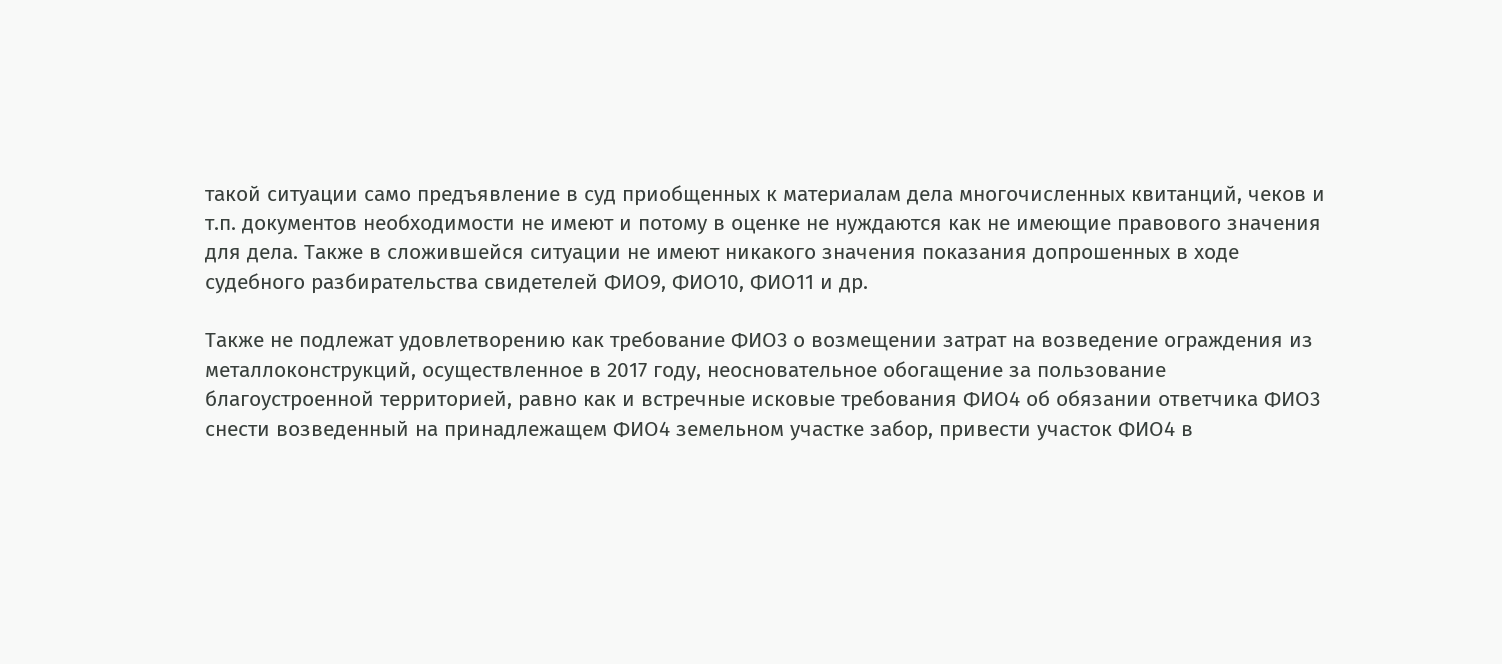такой ситуации само предъявление в суд приобщенных к материалам дела многочисленных квитанций, чеков и т.п. документов необходимости не имеют и потому в оценке не нуждаются как не имеющие правового значения для дела. Также в сложившейся ситуации не имеют никакого значения показания допрошенных в ходе судебного разбирательства свидетелей ФИО9, ФИО10, ФИО11 и др.

Также не подлежат удовлетворению как требование ФИО3 о возмещении затрат на возведение ограждения из металлоконструкций, осуществленное в 2017 году, неосновательное обогащение за пользование благоустроенной территорией, равно как и встречные исковые требования ФИО4 об обязании ответчика ФИО3 снести возведенный на принадлежащем ФИО4 земельном участке забор, привести участок ФИО4 в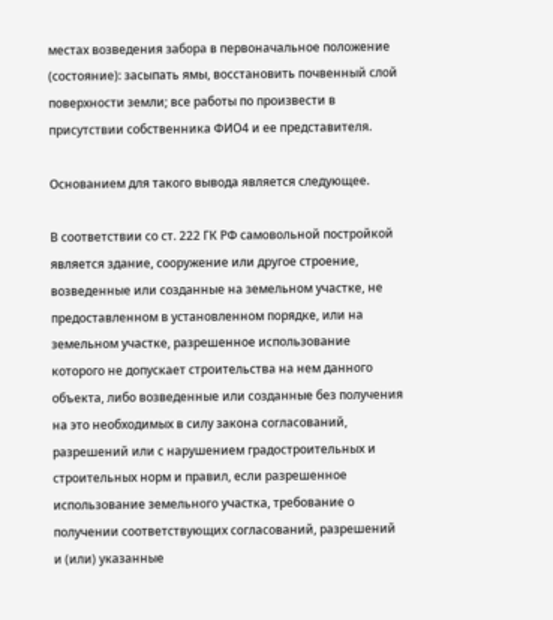местах возведения забора в первоначальное положение (состояние): засыпать ямы, восстановить почвенный слой поверхности земли; все работы по произвести в присутствии собственника ФИО4 и ее представителя.

Основанием для такого вывода является следующее.

В соответствии со ст. 222 ГК РФ самовольной постройкой является здание, сооружение или другое строение, возведенные или созданные на земельном участке, не предоставленном в установленном порядке, или на земельном участке, разрешенное использование которого не допускает строительства на нем данного объекта, либо возведенные или созданные без получения на это необходимых в силу закона согласований, разрешений или с нарушением градостроительных и строительных норм и правил, если разрешенное использование земельного участка, требование о получении соответствующих согласований, разрешений и (или) указанные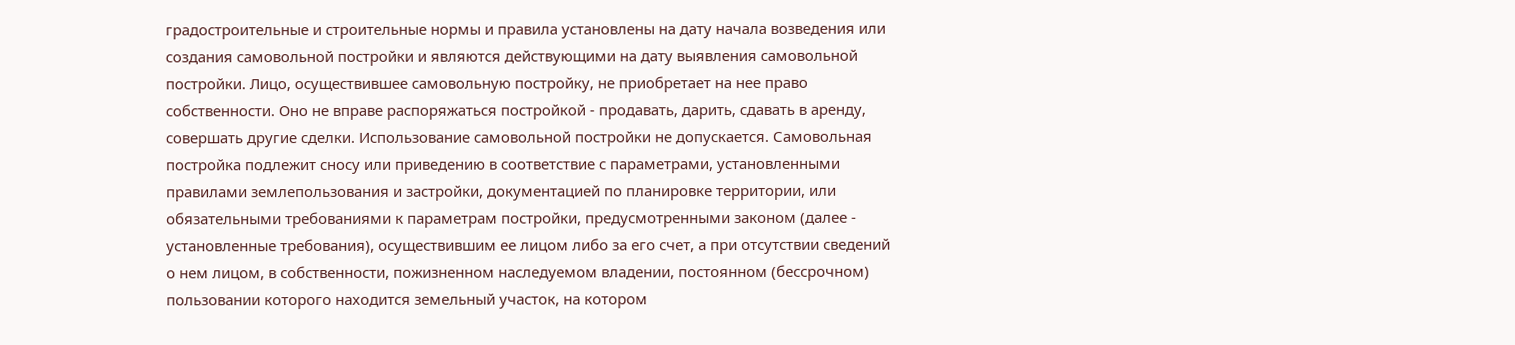градостроительные и строительные нормы и правила установлены на дату начала возведения или создания самовольной постройки и являются действующими на дату выявления самовольной постройки. Лицо, осуществившее самовольную постройку, не приобретает на нее право собственности. Оно не вправе распоряжаться постройкой - продавать, дарить, сдавать в аренду, совершать другие сделки. Использование самовольной постройки не допускается. Самовольная постройка подлежит сносу или приведению в соответствие с параметрами, установленными правилами землепользования и застройки, документацией по планировке территории, или обязательными требованиями к параметрам постройки, предусмотренными законом (далее - установленные требования), осуществившим ее лицом либо за его счет, а при отсутствии сведений о нем лицом, в собственности, пожизненном наследуемом владении, постоянном (бессрочном) пользовании которого находится земельный участок, на котором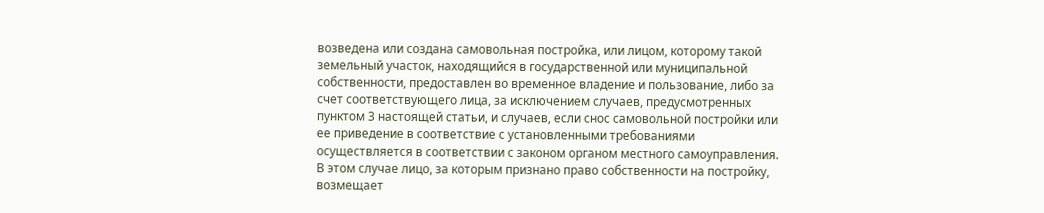возведена или создана самовольная постройка, или лицом, которому такой земельный участок, находящийся в государственной или муниципальной собственности, предоставлен во временное владение и пользование, либо за счет соответствующего лица, за исключением случаев, предусмотренных пунктом 3 настоящей статьи, и случаев, если снос самовольной постройки или ее приведение в соответствие с установленными требованиями осуществляется в соответствии с законом органом местного самоуправления. В этом случае лицо, за которым признано право собственности на постройку, возмещает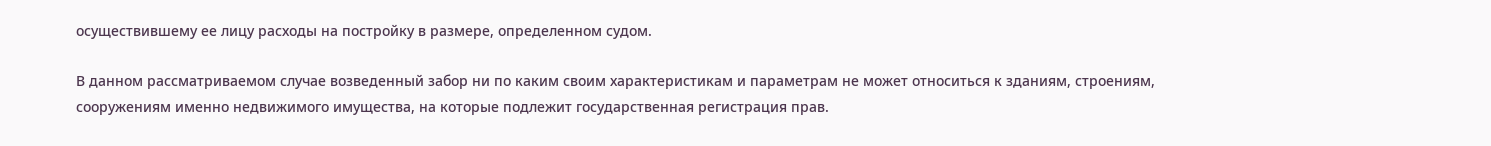осуществившему ее лицу расходы на постройку в размере, определенном судом.

В данном рассматриваемом случае возведенный забор ни по каким своим характеристикам и параметрам не может относиться к зданиям, строениям, сооружениям именно недвижимого имущества, на которые подлежит государственная регистрация прав.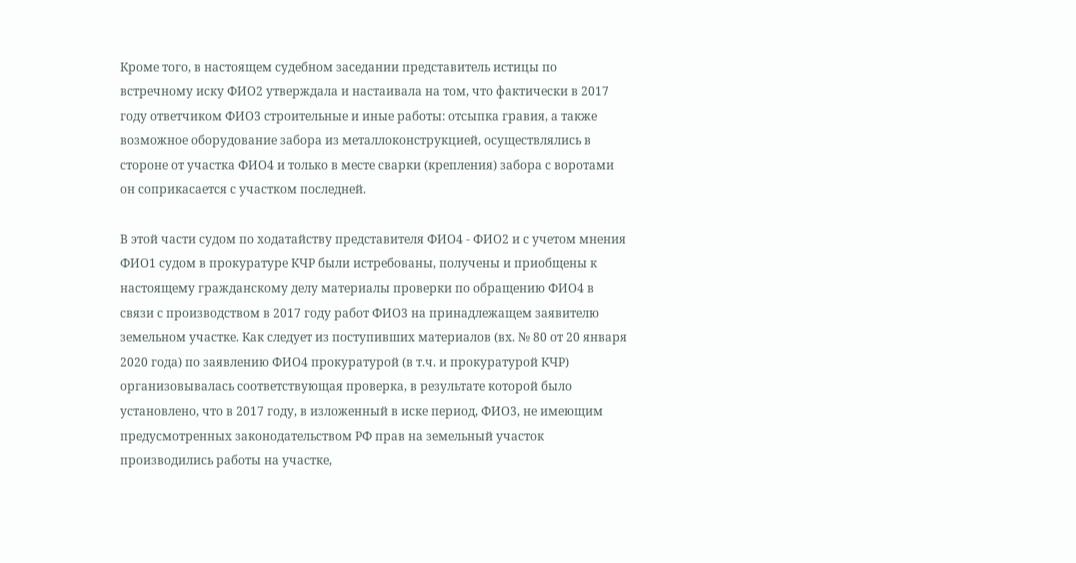Кроме того, в настоящем судебном заседании представитель истицы по встречному иску ФИО2 утверждала и настаивала на том, что фактически в 2017 году ответчиком ФИО3 строительные и иные работы: отсыпка гравия, а также возможное оборудование забора из металлоконструкцией, осуществлялись в стороне от участка ФИО4 и только в месте сварки (крепления) забора с воротами он соприкасается с участком последней.

В этой части судом по ходатайству представителя ФИО4 - ФИО2 и с учетом мнения ФИО1 судом в прокуратуре КЧР были истребованы, получены и приобщены к настоящему гражданскому делу материалы проверки по обращению ФИО4 в связи с производством в 2017 году работ ФИО3 на принадлежащем заявителю земельном участке. Как следует из поступивших материалов (вх. № 80 от 20 января 2020 года) по заявлению ФИО4 прокуратурой (в т.ч. и прокуратурой КЧР) организовывалась соответствующая проверка, в результате которой было установлено, что в 2017 году, в изложенный в иске период, ФИО3, не имеющим предусмотренных законодательством РФ прав на земельный участок производились работы на участке,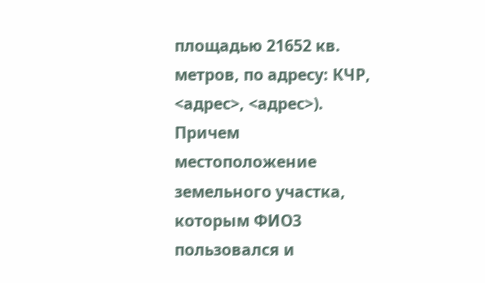площадью 21652 кв. метров, по адресу: КЧР, <адрес>, <адрес>). Причем местоположение земельного участка, которым ФИО3 пользовался и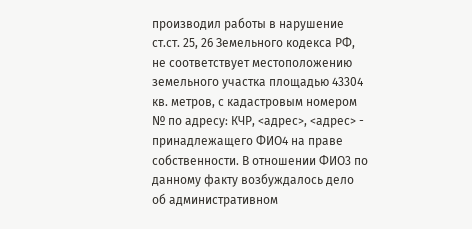производил работы в нарушение ст.ст. 25, 26 Земельного кодекса РФ, не соответствует местоположению земельного участка площадью 43304 кв. метров, с кадастровым номером № по адресу: КЧР, <адрес>, <адрес> - принадлежащего ФИО4 на праве собственности. В отношении ФИО3 по данному факту возбуждалось дело об административном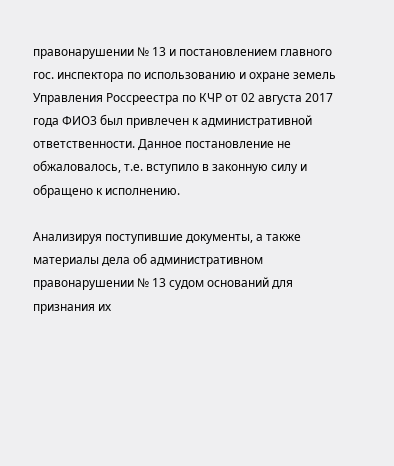правонарушении № 13 и постановлением главного гос. инспектора по использованию и охране земель Управления Россреестра по КЧР от 02 августа 2017 года ФИО3 был привлечен к административной ответственности. Данное постановление не обжаловалось, т.е. вступило в законную силу и обращено к исполнению.

Анализируя поступившие документы, а также материалы дела об административном правонарушении № 13 судом оснований для признания их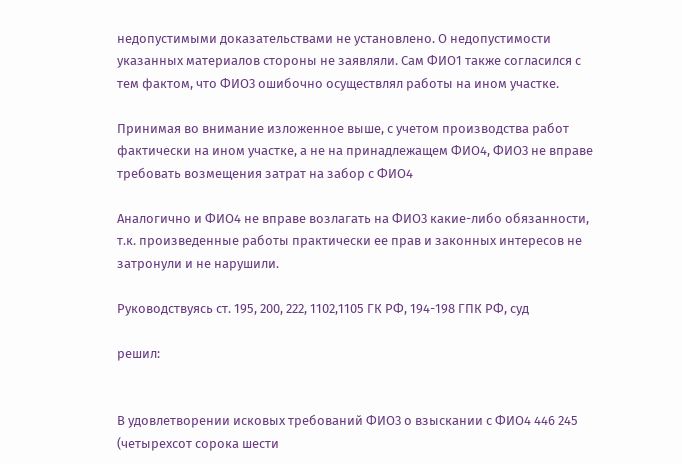недопустимыми доказательствами не установлено. О недопустимости указанных материалов стороны не заявляли. Сам ФИО1 также согласился с тем фактом, что ФИО3 ошибочно осуществлял работы на ином участке.

Принимая во внимание изложенное выше, с учетом производства работ фактически на ином участке, а не на принадлежащем ФИО4, ФИО3 не вправе требовать возмещения затрат на забор с ФИО4

Аналогично и ФИО4 не вправе возлагать на ФИО3 какие-либо обязанности, т.к. произведенные работы практически ее прав и законных интересов не затронули и не нарушили.

Руководствуясь ст. 195, 200, 222, 1102,1105 ГК РФ, 194-198 ГПК РФ, суд

решил:


В удовлетворении исковых требований ФИО3 о взыскании с ФИО4 446 245 (четырехсот сорока шести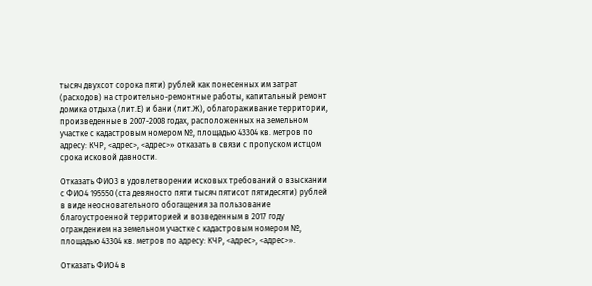тысяч двухсот сорока пяти) рублей как понесенных им затрат (расходов) на строительно-ремонтные работы, капитальный ремонт домика отдыха (лит.Е) и бани (лит.Ж), облагораживание территории, произведенные в 2007-2008 годах, расположенных на земельном участке с кадастровым номером №, площадью 43304 кв. метров по адресу: КЧР, <адрес>, <адрес>» отказать в связи с пропуском истцом срока исковой давности.

Отказать ФИО3 в удовлетворении исковых требований о взыскании с ФИО4 195550 (ста девяносто пяти тысяч пятисот пятидесяти) рублей в виде неосновательного обогащения за пользование благоустроенной территорией и возведенным в 2017 году ограждением на земельном участке с кадастровым номером №, площадью 43304 кв. метров по адресу: КЧР, <адрес>, <адрес>».

Отказать ФИО4 в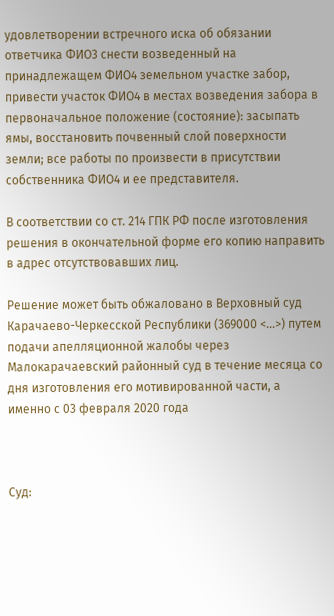удовлетворении встречного иска об обязании ответчика ФИО3 снести возведенный на принадлежащем ФИО4 земельном участке забор, привести участок ФИО4 в местах возведения забора в первоначальное положение (состояние): засыпать ямы, восстановить почвенный слой поверхности земли; все работы по произвести в присутствии собственника ФИО4 и ее представителя.

В соответствии со ст. 214 ГПК РФ после изготовления решения в окончательной форме его копию направить в адрес отсутствовавших лиц.

Решение может быть обжаловано в Верховный суд Карачаево-Черкесской Республики (369000 <...>) путем подачи апелляционной жалобы через Малокарачаевский районный суд в течение месяца со дня изготовления его мотивированной части, а именно с 03 февраля 2020 года



Суд: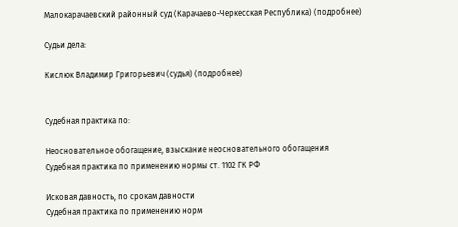Малокарачаевский районный суд (Карачаево-Черкесская Республика) (подробнее)

Судьи дела:

Кислюк Владимир Григорьевич (судья) (подробнее)


Судебная практика по:

Неосновательное обогащение, взыскание неосновательного обогащения
Судебная практика по применению нормы ст. 1102 ГК РФ

Исковая давность, по срокам давности
Судебная практика по применению норм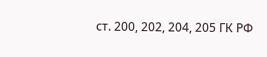ст. 200, 202, 204, 205 ГК РФ